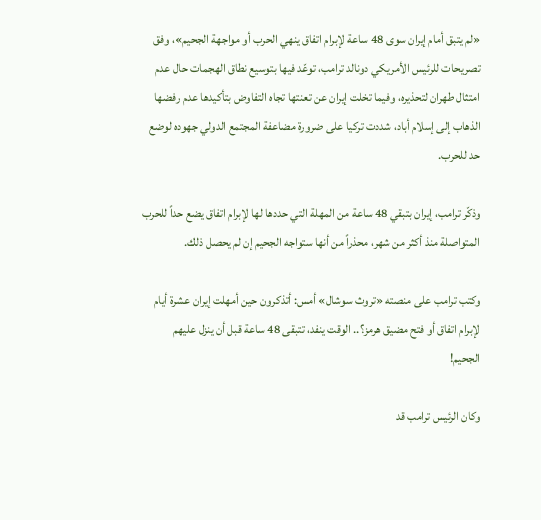«لم يتبق أمام إيران سوى 48 ساعة لإبرام اتفاق ينهي الحرب أو مواجهة الجحيم»، وفق تصريحات للرئيس الأمريكي دونالد ترامب، توعّد فيها بتوسيع نطاق الهجمات حال عدم امتثال طهران لتحذيره، وفيما تخلت إيران عن تعنتها تجاه التفاوض بتأكيدها عدم رفضها الذهاب إلى إسلام أباد، شددت تركيا على ضرورة مضاعفة المجتمع الدولي جهوده لوضع حد للحرب.

وذكّر ترامب، إيران بتبقي 48 ساعة من المهلة التي حددها لها لإبرام اتفاق يضع حداً للحرب المتواصلة منذ أكثر من شهر، محذراً من أنها ستواجه الجحيم إن لم يحصل ذلك.

وكتب ترامب على منصته «تروث سوشال» أمس: أتذكرون حين أمهلت إيران عشرة أيام لإبرام اتفاق أو فتح مضيق هرمز؟.. الوقت ينفد، تتبقى 48 ساعة قبل أن ينزل عليهم الجحيم!

وكان الرئيس ترامب قد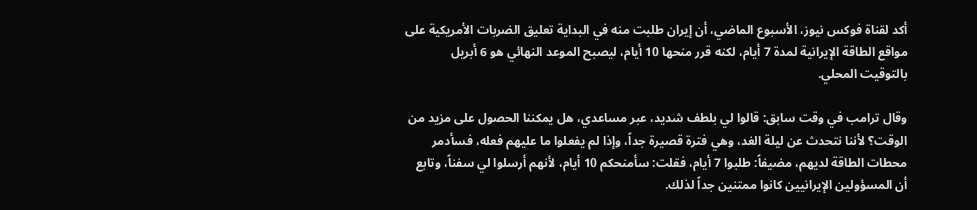أكد لقناة فوكس نيوز، الأسبوع الماضي، أن إيران طلبت منه في البداية تعليق الضربات الأمريكية على مواقع الطاقة الإيرانية لمدة 7 أيام، لكنه قرر منحها 10 أيام، ليصبح الموعد النهائي هو 6 أبريل بالتوقيت المحلي.

وقال ترامب في وقت سابق: قالوا لي بلطف شديد، عبر مساعدي، هل يمكننا الحصول على مزيد من الوقت؟ لأننا نتحدث عن ليلة الغد، وهي فترة قصيرة جداً، وإذا لم يفعلوا ما عليهم فعله، فسأدمر محطات الطاقة لديهم، مضيفاً: طلبوا 7 أيام، فقلت: سأمنحكم 10 أيام، لأنهم أرسلوا لي سفناً، وتابع أن المسؤولين الإيرانيين كانوا ممتنين جداً لذلك.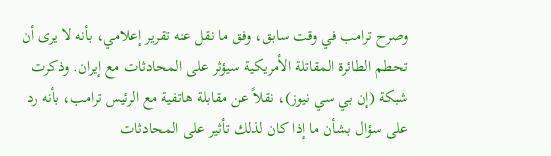وصرح ترامب في وقت سابق، وفق ما نقل عنه تقرير إعلامي، بأنه لا يرى أن تحطم الطائرة المقاتلة الأمريكية سيؤثر على المحادثات مع إيران. وذكرت شبكة (إن بي سي نيوز)، نقلاً عن مقابلة هاتفية مع الرئيس ترامب، بأنه رد على سؤال بشأن ما إذا كان لذلك تأثير على المحادثات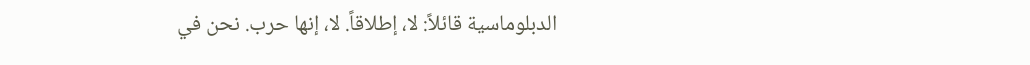الدبلوماسية قائلاً: لا، إطلاقاً. لا، إنها حرب. نحن في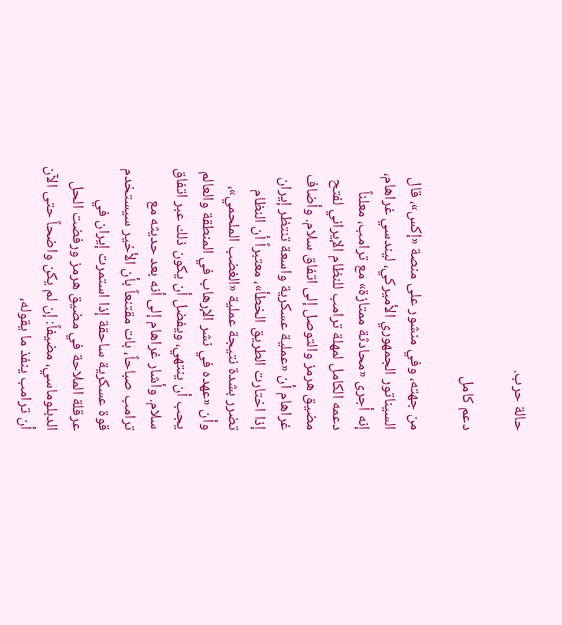حالة حرب.

دعم كامل

من جهته، وفي منشور على منصة «إكس»، قال السيناتور الجمهوري الأميركي، ليندسي غراهام، إنه أجرى «محادثة ممتازة» مع ترامب، معلناً دعمه الكامل لمهلة ترامب للنظام الإيراني لفتح مضيق هرمز والتوصل إلى اتفاق سلام. وأضاف غراهام أن «عملية عسكرية واسعة تنتظر إيران إذا اختارت الطريق الخطأ»، معتبراً أن النظام تضرر بشدة نتيجة عملية «الغضب الملحمي»، وأن «عهده في نشر الإرهاب في المنطقة والعالم يجب أن ينتهي، ويفضل أن يكون ذلك عبر اتفاق سلام. وأشار غراهام إلى أنه بعد حديثه مع ترامب صباحاً، بات مقتنعاً بأن الأخير سيستخدم قوة عسكرية ساحقة إذا استمرت إيران في عرقلة الملاحة في مضيق هرمز ورفضت الحل الدبلوماسي، مضيفاً: إن لم يكن واضحاً حتى الآن أن ترامب ينفذ ما يقوله،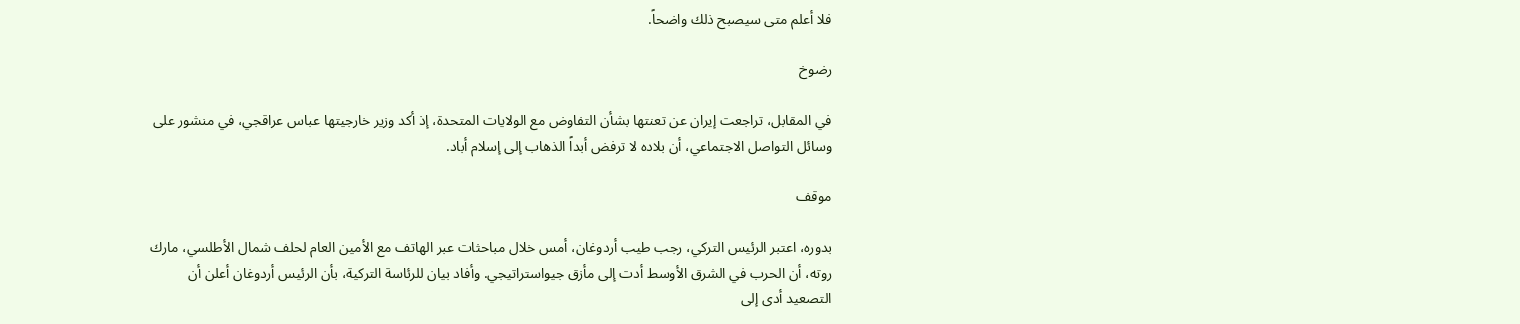فلا أعلم متى سيصبح ذلك واضحاً.

رضوخ

في المقابل، تراجعت إيران عن تعنتها بشأن التفاوض مع الولايات المتحدة، إذ أكد وزير خارجيتها عباس عراقجي، في منشور على وسائل التواصل الاجتماعي، أن بلاده لا ترفض أبداً الذهاب إلى إسلام أباد.

موقف

بدوره، اعتبر الرئيس التركي، رجب طيب أردوغان، أمس خلال مباحثات عبر الهاتف مع الأمين العام لحلف شمال الأطلسي، مارك روته، أن الحرب في الشرق الأوسط أدت إلى مأزق جيواستراتيجي. وأفاد بيان للرئاسة التركية، بأن الرئيس أردوغان أعلن أن التصعيد أدى إلى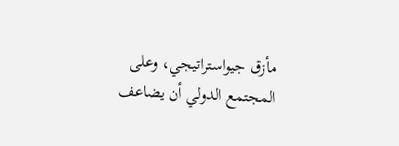مأزق جيواستراتيجي، وعلى المجتمع الدولي أن يضاعف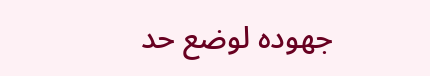جهوده لوضع حد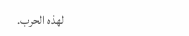لهذه الحرب.